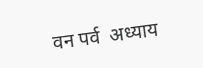वन पर्व  अध्याय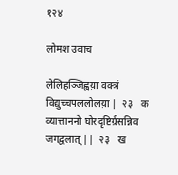१२४

लोमश उवाच

लेलिहञ्जिह्वय़ा वक्त्रं विद्युच्चपललोलय़ा |  २३   क
व्यात्ताननो घोरदृष्टिर्ग्रसन्निव जगद्वलात् ||  २३   ख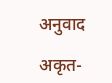अनुवाद

अकृत-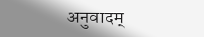अनुवादम्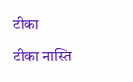टीका

टीका नास्ति